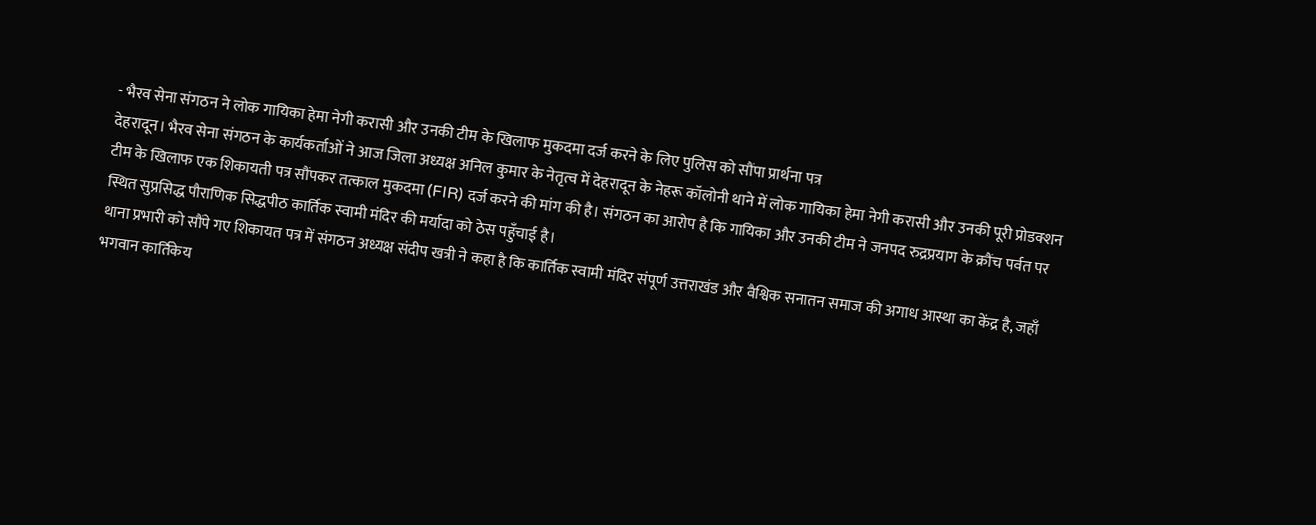- भैरव सेना संगठन ने लोक गायिका हेमा नेगी करासी और उनकी टीम के खिलाफ मुकदमा दर्ज करने के लिए पुलिस को सौंपा प्रार्थना पत्र
देहरादून। भैरव सेना संगठन के कार्यकर्ताओं ने आज जिला अध्यक्ष अनिल कुमार के नेतृत्व में देहरादून के नेहरू कॉलोनी थाने में लोक गायिका हेमा नेगी करासी और उनकी पूरी प्रोडक्शन टीम के खिलाफ एक शिकायती पत्र सौंपकर तत्काल मुकदमा (FIR) दर्ज करने की मांग की है। संगठन का आरोप है कि गायिका और उनकी टीम ने जनपद रुद्रप्रयाग के क्रौंच पर्वत पर स्थित सुप्रसिद्ध पौराणिक सिद्धपीठ कार्तिक स्वामी मंदिर की मर्यादा को ठेस पहुँचाई है।
थाना प्रभारी को सौंपे गए शिकायत पत्र में संगठन अध्यक्ष संदीप खत्री ने कहा है कि कार्तिक स्वामी मंदिर संपूर्ण उत्तराखंड और वैश्विक सनातन समाज की अगाध आस्था का केंद्र है, जहाँ भगवान कार्तिकेय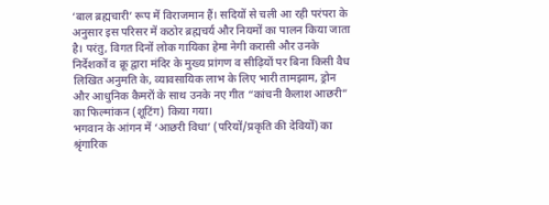‘बाल ब्रह्मचारी’ रूप में विराजमान हैं। सदियों से चली आ रही परंपरा के अनुसार इस परिसर में कठोर ब्रह्मचर्य और नियमों का पालन किया जाता है। परंतु, विगत दिनों लोक गायिका हेमा नेगी करासी और उनके निर्देशकों व क्रू द्वारा मंदिर के मुख्य प्रांगण व सीढ़ियों पर बिना किसी वैध लिखित अनुमति के, व्यावसायिक लाभ के लिए भारी तामझाम, ड्रोन और आधुनिक कैमरों के साथ उनके नए गीत “कांचनी कैलाश आछरी” का फिल्मांकन (शूटिंग) किया गया।
भगवान के आंगन में ‘आछरी विधा’ (परियों/प्रकृति की देवियों) का श्रृंगारिक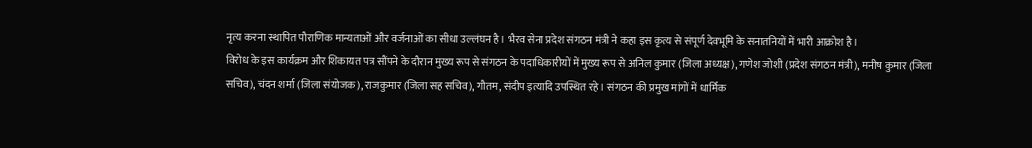नृत्य करना स्थापित पौराणिक मान्यताओं और वर्जनाओं का सीधा उल्लंघन है। भैरव सेना प्रदेश संगठन मंत्री ने कहा इस कृत्य से संपूर्ण देवभूमि के सनातनियों में भारी आक्रोश है।
विरोध के इस कार्यक्रम और शिकायत पत्र सौंपने के दौरान मुख्य रूप से संगठन के पदाधिकारीयों में मुख्य रूप से अनिल कुमार (जिला अध्यक्ष), गणेश जोशी (प्रदेश संगठन मंत्री), मनीष कुमार (जिला सचिव), चंदन शर्मा (जिला संयोजक), राजकुमार (जिला सह सचिव), गौतम, संदीप इत्यादि उपस्थित रहे। संगठन की प्रमुख मांगों में धार्मिक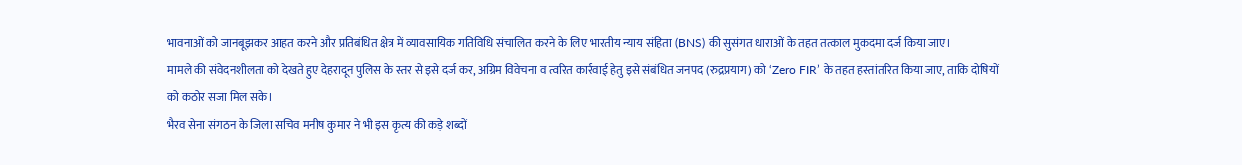भावनाओं को जानबूझकर आहत करने और प्रतिबंधित क्षेत्र में व्यावसायिक गतिविधि संचालित करने के लिए भारतीय न्याय संहिता (BNS) की सुसंगत धाराओं के तहत तत्काल मुकदमा दर्ज किया जाए।
मामले की संवेदनशीलता को देखते हुए देहरादून पुलिस के स्तर से इसे दर्ज कर, अग्रिम विवेचना व त्वरित कार्रवाई हेतु इसे संबंधित जनपद (रुद्रप्रयाग) को ‘Zero FIR’ के तहत हस्तांतरित किया जाए, ताकि दोषियों को कठोर सजा मिल सके।
भैरव सेना संगठन के जिला सचिव मनीष कुमार ने भी इस कृत्य की कड़े शब्दों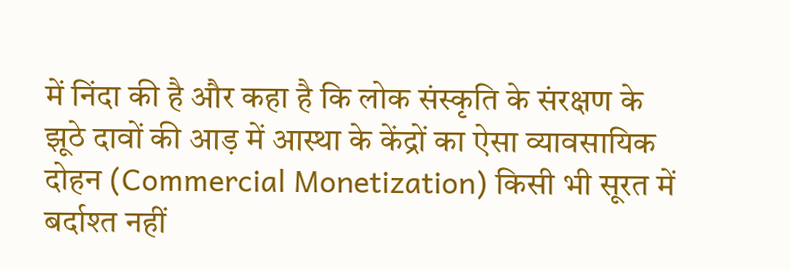में निंदा की है और कहा है कि लोक संस्कृति के संरक्षण के झूठे दावों की आड़ में आस्था के केंद्रों का ऐसा व्यावसायिक दोहन (Commercial Monetization) किसी भी सूरत में बर्दाश्त नहीं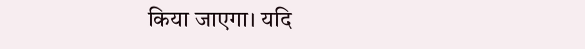किया जाएगा। यदि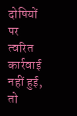दोषियों पर त्वरित कार्रवाई नहीं हुई, तो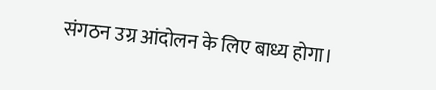संगठन उग्र आंदोलन के लिए बाध्य होगा।